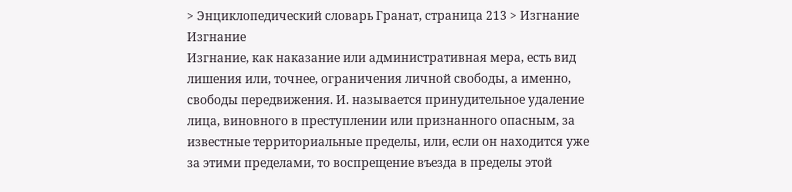> Энциклопедический словарь Гранат, страница 213 > Изгнание
Изгнание
Изгнание, как наказание или административная мера, есть вид лишения или, точнее, ограничения личной свободы, а именно, свободы передвижения. И. называется принудительное удаление лица, виновного в преступлении или признанного опасным, за известные территориальные пределы, или, если он находится уже за этими пределами, то воспрещение въезда в пределы этой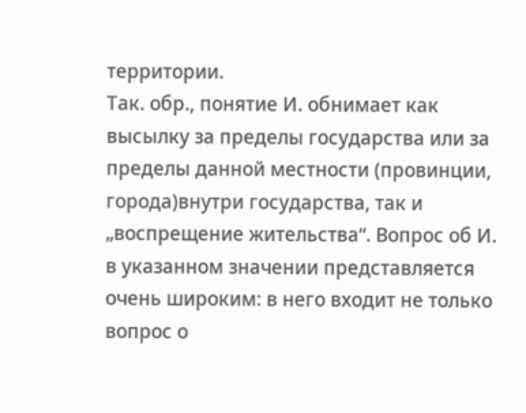территории.
Так. обр., понятие И. обнимает как высылку за пределы государства или за пределы данной местности (провинции, города)внутри государства, так и „воспрещение жительства“. Вопрос об И. в указанном значении представляется очень широким: в него входит не только вопрос о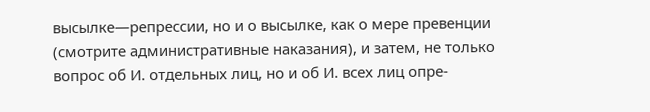высылке—репрессии, но и о высылке, как о мере превенции (смотрите административные наказания), и затем, не только вопрос об И. отдельных лиц, но и об И. всех лиц опре-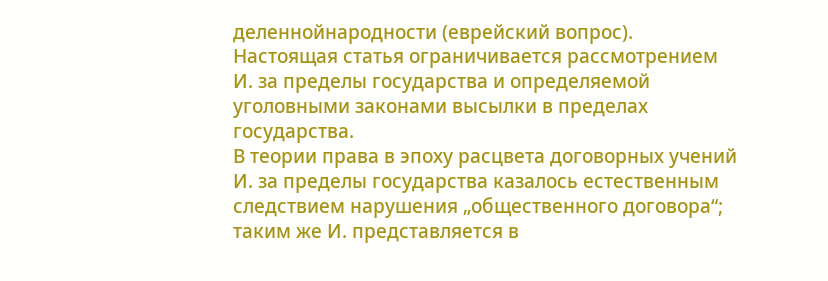деленнойнародности (еврейский вопрос). Настоящая статья ограничивается рассмотрением И. за пределы государства и определяемой уголовными законами высылки в пределах государства.
В теории права в эпоху расцвета договорных учений И. за пределы государства казалось естественным следствием нарушения „общественного договора“; таким же И. представляется в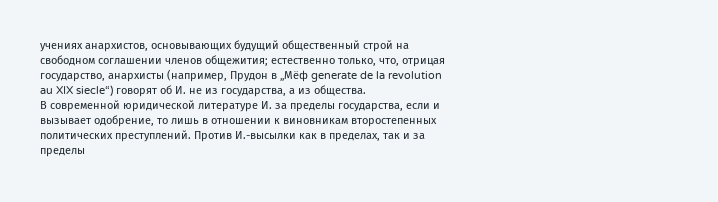учениях анархистов, основывающих будущий общественный строй на свободном соглашении членов общежития; естественно только, что, отрицая государство, анархисты (например, Прудон в „Мёф generate de la revolution au XIX siecle“) говорят об И. не из государства, а из общества.
В современной юридической литературе И. за пределы государства, если и вызывает одобрение, то лишь в отношении к виновникам второстепенных политических преступлений. Против И.-высылки как в пределах, так и за пределы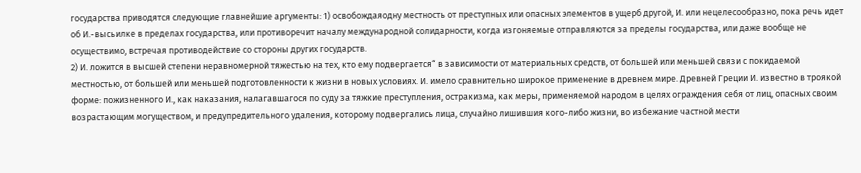государства приводятся следующие главнейшие аргументы: 1) освобождаяодну местность от преступных или опасных элементов в ущерб другой, И. или нецелесообразно, пока речь идет об И.-высьилке в пределах государства, или противоречит началу международной солидарности, когда изгоняемые отправляются за пределы государства, или даже вообще не осуществимо, встречая противодействие со стороны других государств.
2) И. ложится в высшей степени неравномерной тяжестью на тех, кто ему подвергается“ в зависимости от материальных средств, от большей или меньшей связи с покидаемой местностью, от большей или меньшей подготовленности к жизни в новых условиях. И. имело сравнительно широкое применение в древнем мире. Древней Греции И. известно в троякой форме: пожизненного И., как наказания, налагавшагося по суду за тяжкие преступления, остракизма, как меры, применяемой народом в целях ограждения себя от лиц, опасных своим возрастающим могуществом, и предупредительного удаления, которому подвергались лица, случайно лишившия кого-либо жизни, во избежание частной мести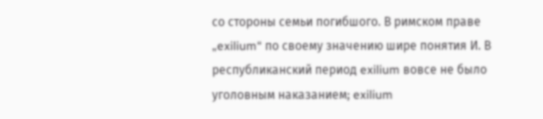со стороны семьи погибшого. В римском праве „exilium“ по своему значению шире понятия И. В республиканский период exilium вовсе не было уголовным наказанием; exilium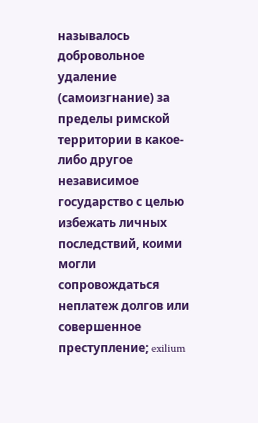называлось добровольное удаление (самоизгнание) за пределы римской территории в какое-либо другое независимое государство с целью избежать личных последствий, коими могли сопровождаться неплатеж долгов или совершенное преступление; exilium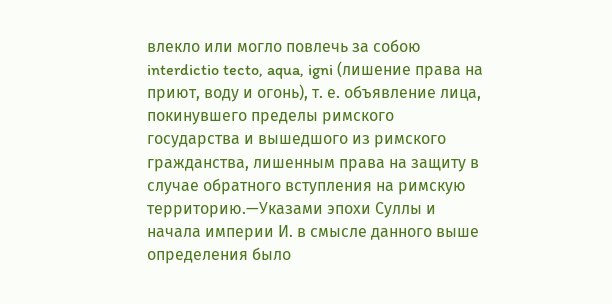влекло или могло повлечь за собою interdictio tecto, aqua, igni (лишение права на приют, воду и огонь), т. е. объявление лица, покинувшего пределы римского государства и вышедшого из римского гражданства, лишенным права на защиту в случае обратного вступления на римскую территорию.—Указами эпохи Суллы и начала империи И. в смысле данного выше определения было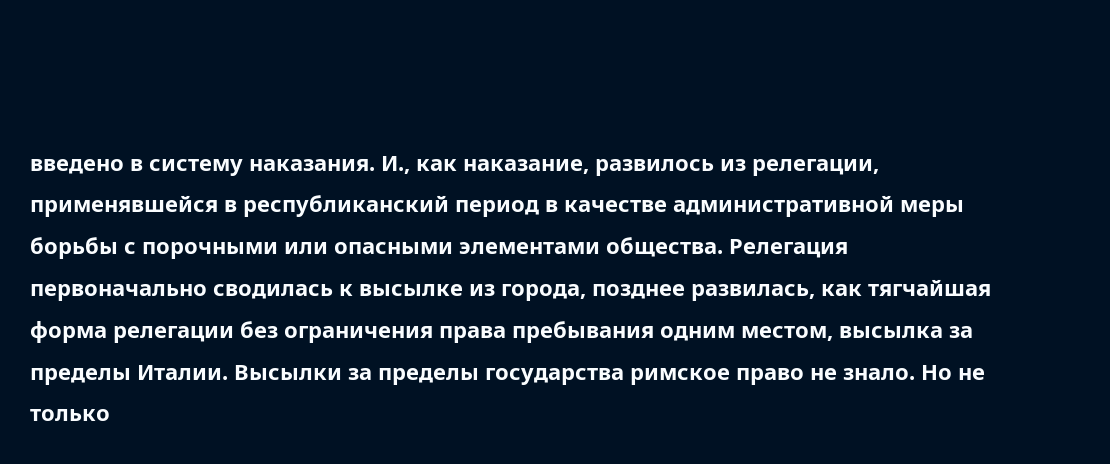введено в систему наказания. И., как наказание, развилось из релегации, применявшейся в республиканский период в качестве административной меры борьбы с порочными или опасными элементами общества. Релегация первоначально сводилась к высылке из города, позднее развилась, как тягчайшая форма релегации без ограничения права пребывания одним местом, высылка за пределы Италии. Высылки за пределы государства римское право не знало. Но не только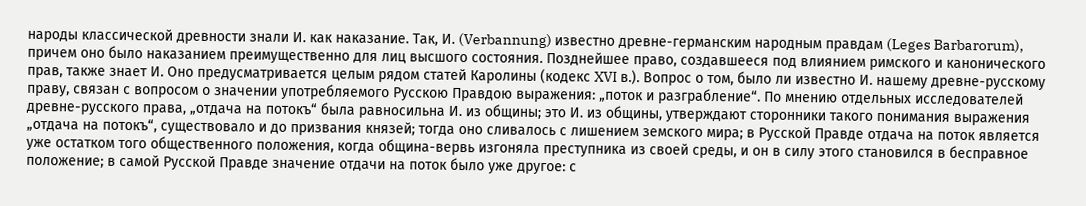народы классической древности знали И. как наказание. Так, И. (Verbannung) известно древне-германским народным правдам (Leges Barbarorum), причем оно было наказанием преимущественно для лиц высшого состояния. Позднейшее право, создавшееся под влиянием римского и канонического прав, также знает И. Оно предусматривается целым рядом статей Каролины (кодекс XVI в.). Вопрос о том, было ли известно И. нашему древне-русскому праву, связан с вопросом о значении употребляемого Русскою Правдою выражения: „поток и разграбление“. По мнению отдельных исследователей древне-русского права, „отдача на потокъ“ была равносильна И. из общины; это И. из общины, утверждают сторонники такого понимания выражения „отдача на потокъ“, существовало и до призвания князей; тогда оно сливалось с лишением земского мира; в Русской Правде отдача на поток является уже остатком того общественного положения, когда община-вервь изгоняла преступника из своей среды, и он в силу этого становился в бесправное положение; в самой Русской Правде значение отдачи на поток было уже другое: с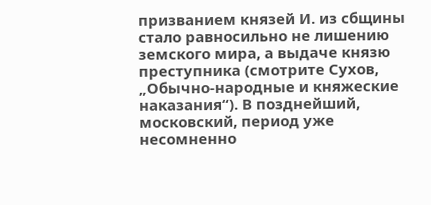призванием князей И. из сбщины стало равносильно не лишению земского мира, а выдаче князю преступника (смотрите Сухов, „Обычно-народные и княжеские наказания“). В позднейший, московский, период уже несомненно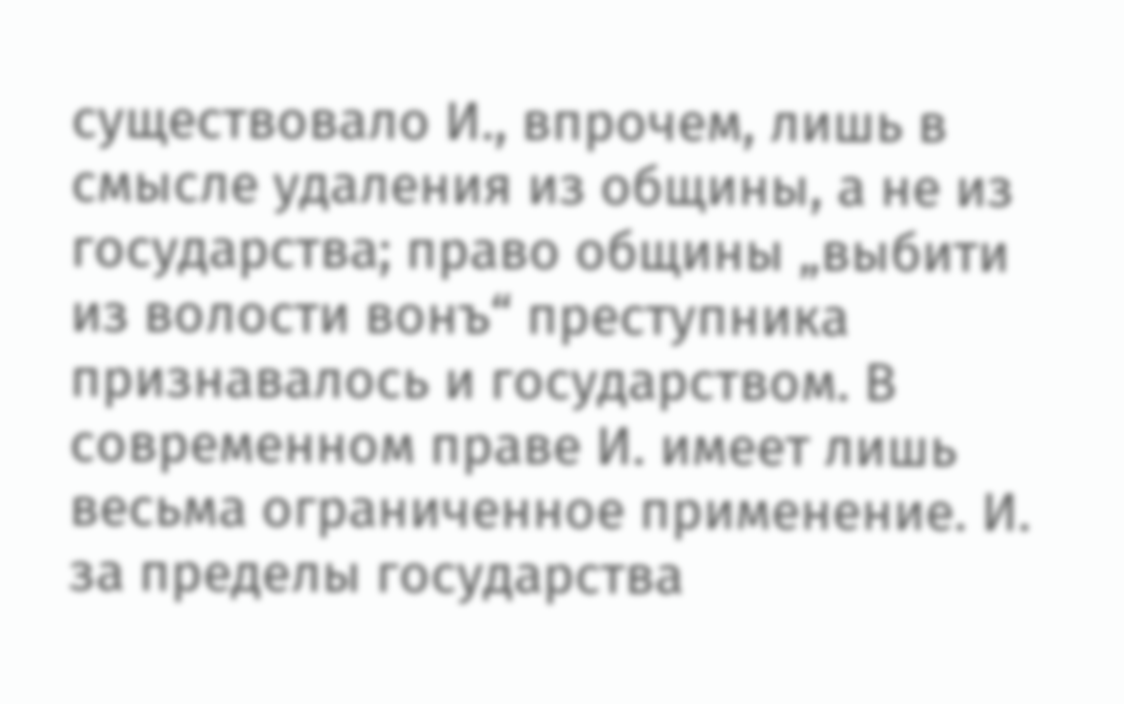существовало И., впрочем, лишь в смысле удаления из общины, а не из государства; право общины „выбити из волости вонъ“ преступника признавалось и государством. В современном праве И. имеет лишь весьма ограниченное применение. И. за пределы государства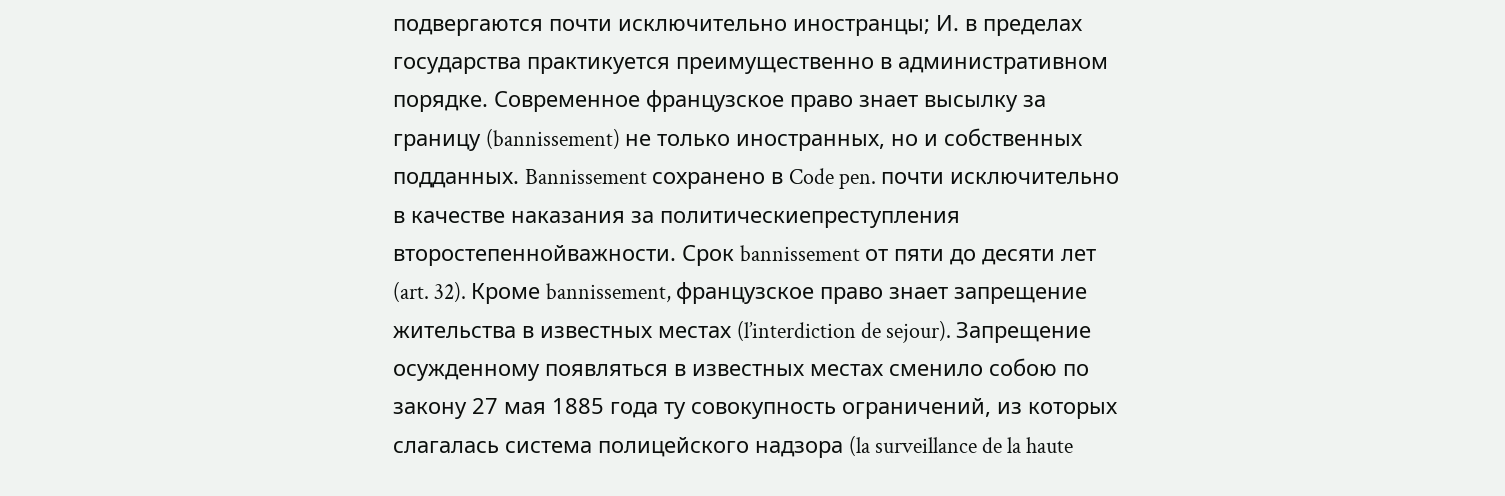подвергаются почти исключительно иностранцы; И. в пределах государства практикуется преимущественно в административном порядке. Современное французское право знает высылку за границу (bannissement) не только иностранных, но и собственных подданных. Bannissement сохранено в Code pen. почти исключительно в качестве наказания за политическиепреступления второстепеннойважности. Срок bannissement от пяти до десяти лет (art. 32). Кроме bannissement, французское право знает запрещение жительства в известных местах (l’interdiction de sejour). Запрещение осужденному появляться в известных местах сменило собою по закону 27 мая 1885 года ту совокупность ограничений, из которых слагалась система полицейского надзора (la surveillance de la haute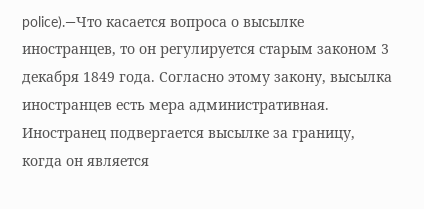police).—Что касается вопроса о высылке иностранцев, то он регулируется старым законом 3 декабря 1849 года. Согласно этому закону, высылка иностранцев есть мера административная. Иностранец подвергается высылке за границу, когда он является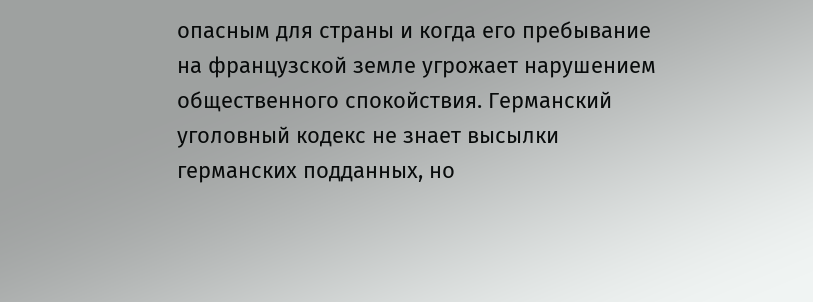опасным для страны и когда его пребывание на французской земле угрожает нарушением общественного спокойствия. Германский уголовный кодекс не знает высылки германских подданных, но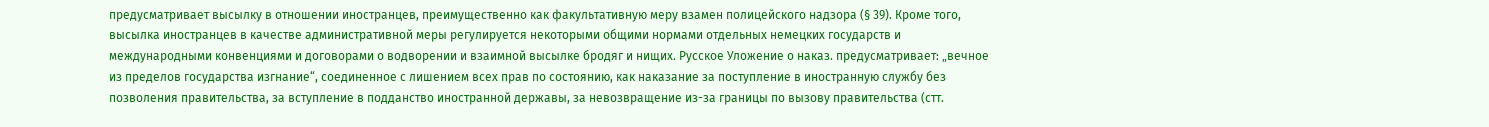предусматривает высылку в отношении иностранцев, преимущественно как факультативную меру взамен полицейского надзора (§ 39). Кроме того, высылка иностранцев в качестве административной меры регулируется некоторыми общими нормами отдельных немецких государств и международными конвенциями и договорами о водворении и взаимной высылке бродяг и нищих. Русское Уложение о наказ. предусматривает: „вечное из пределов государства изгнание“, соединенное с лишением всех прав по состоянию, как наказание за поступление в иностранную службу без позволения правительства, за вступление в подданство иностранной державы, за невозвращение из-за границы по вызову правительства (стт.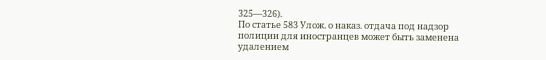325—326).
По статье 583 Улож. о наказ. отдача под надзор полиции для иностранцев может быть заменена удалением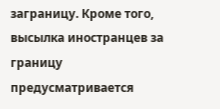заграницу. Кроме того, высылка иностранцев за границу предусматривается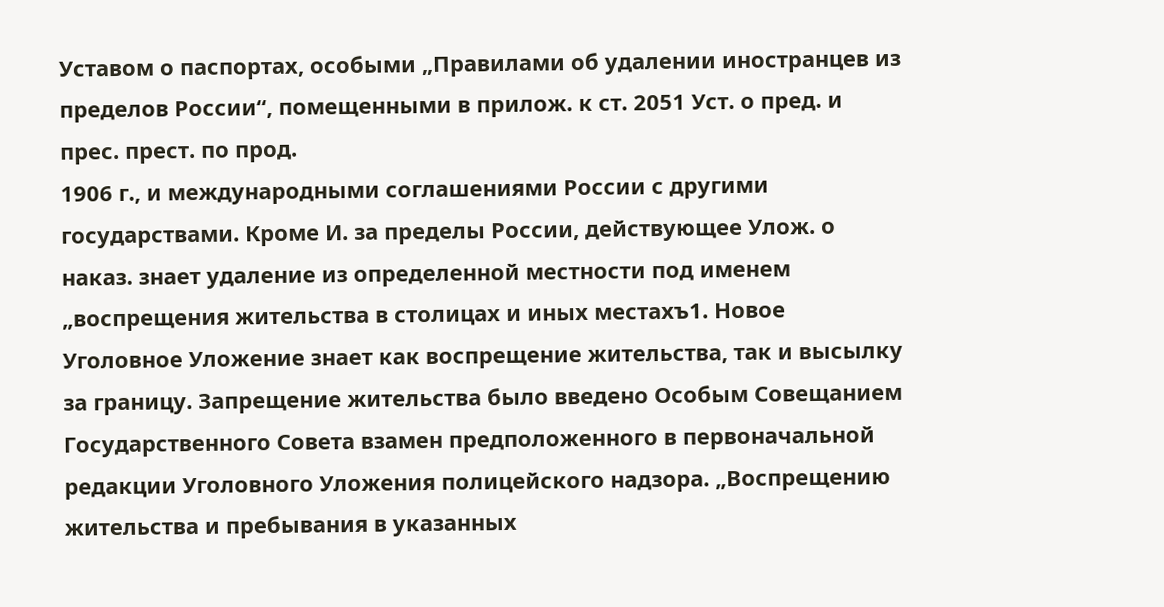Уставом о паспортах, особыми „Правилами об удалении иностранцев из пределов России“, помещенными в прилож. к ст. 2051 Уст. о пред. и прес. прест. по прод.
1906 г., и международными соглашениями России с другими государствами. Кроме И. за пределы России, действующее Улож. о наказ. знает удаление из определенной местности под именем „воспрещения жительства в столицах и иных местахъ1. Новое Уголовное Уложение знает как воспрещение жительства, так и высылку за границу. Запрещение жительства было введено Особым Совещанием Государственного Совета взамен предположенного в первоначальной редакции Уголовного Уложения полицейского надзора. „Воспрещению жительства и пребывания в указанных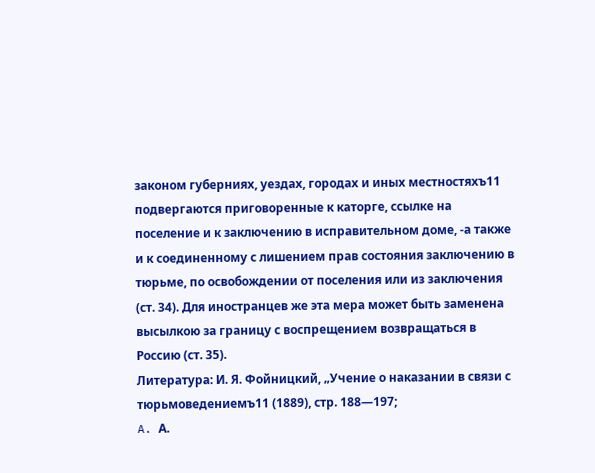законом губерниях, уездах, городах и иных местностяхъ11 подвергаются приговоренные к каторге, ссылке на поселение и к заключению в исправительном доме, -а также и к соединенному с лишением прав состояния заключению в тюрьме, по освобождении от поселения или из заключения (ст. 34). Для иностранцев же эта мера может быть заменена высылкою за границу с воспрещением возвращаться в Россию (ст. 35).
Литература: И. Я. Фойницкий, „Учение о наказании в связи с тюрьмоведениемъ11 (1889), стр. 188—197;
A. А.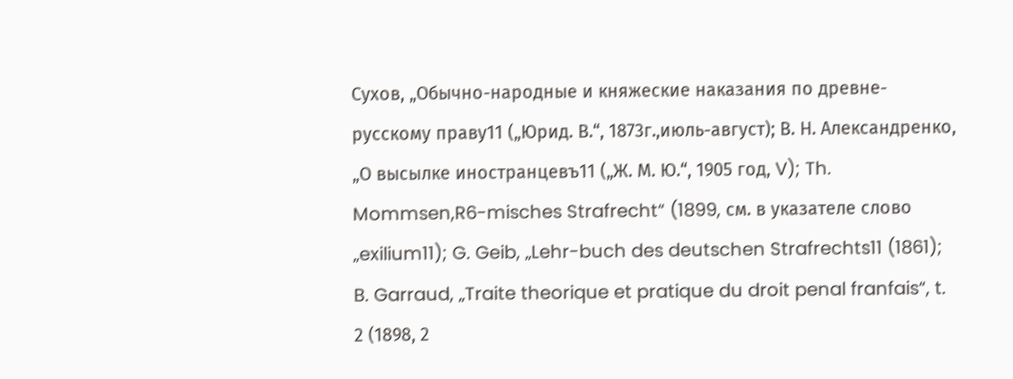Сухов, „Обычно-народные и княжеские наказания по древне-русскому праву11 („Юрид. В.“, 1873г.,июль-август); В. Н. Александренко, „О высылке иностранцевъ11 („Ж. М. Ю.“, 1905 год, V); Th. Mommsen,R6-misches Strafrecht“ (1899, см. в указателе слово „exilium11); G. Geib, „Lehr-buch des deutschen Strafrechts11 (1861);
B. Garraud, „Traite theorique et pratique du droit penal franfais“, t. 2 (1898, 2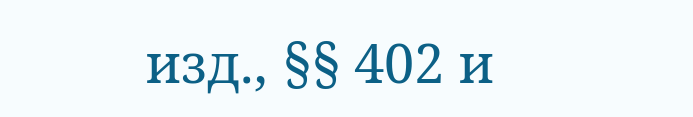изд., §§ 402 и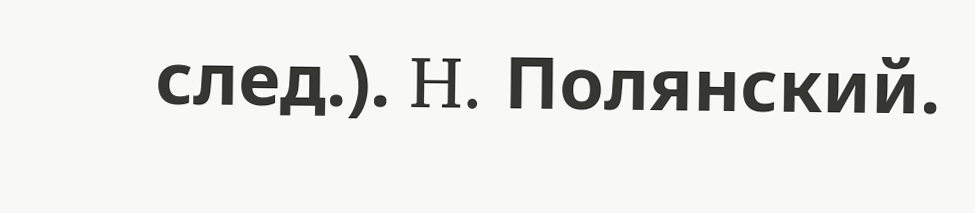след.). H. Полянский.